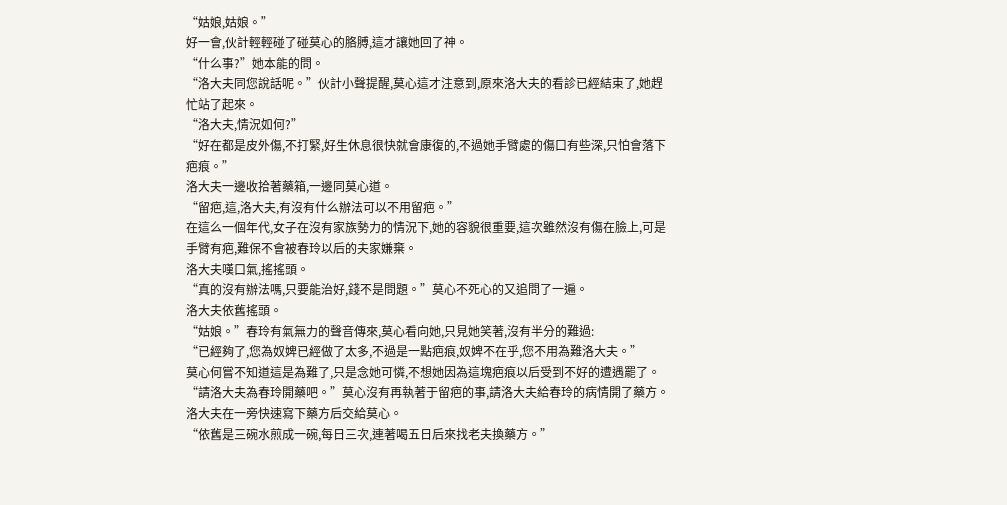“姑娘,姑娘。”
好一會,伙計輕輕碰了碰莫心的胳膊,這才讓她回了神。
“什么事?”她本能的問。
“洛大夫同您說話呢。”伙計小聲提醒,莫心這才注意到,原來洛大夫的看診已經結束了,她趕忙站了起來。
“洛大夫,情況如何?”
“好在都是皮外傷,不打緊,好生休息很快就會康復的,不過她手臂處的傷口有些深,只怕會落下疤痕。”
洛大夫一邊收拾著藥箱,一邊同莫心道。
“留疤,這,洛大夫,有沒有什么辦法可以不用留疤。”
在這么一個年代,女子在沒有家族勢力的情況下,她的容貌很重要,這次雖然沒有傷在臉上,可是手臂有疤,難保不會被春玲以后的夫家嫌棄。
洛大夫嘆口氣,搖搖頭。
“真的沒有辦法嗎,只要能治好,錢不是問題。”莫心不死心的又追問了一遍。
洛大夫依舊搖頭。
“姑娘。”春玲有氣無力的聲音傳來,莫心看向她,只見她笑著,沒有半分的難過:
“已經夠了,您為奴婢已經做了太多,不過是一點疤痕,奴婢不在乎,您不用為難洛大夫。”
莫心何嘗不知道這是為難了,只是念她可憐,不想她因為這塊疤痕以后受到不好的遭遇罷了。
“請洛大夫為春玲開藥吧。”莫心沒有再執著于留疤的事,請洛大夫給春玲的病情開了藥方。
洛大夫在一旁快速寫下藥方后交給莫心。
“依舊是三碗水煎成一碗,每日三次,連著喝五日后來找老夫換藥方。”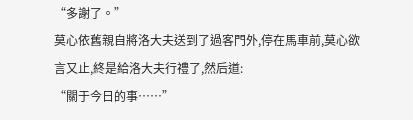“多謝了。”
莫心依舊親自將洛大夫送到了過客門外,停在馬車前,莫心欲言又止,終是給洛大夫行禮了,然后道:
“關于今日的事……”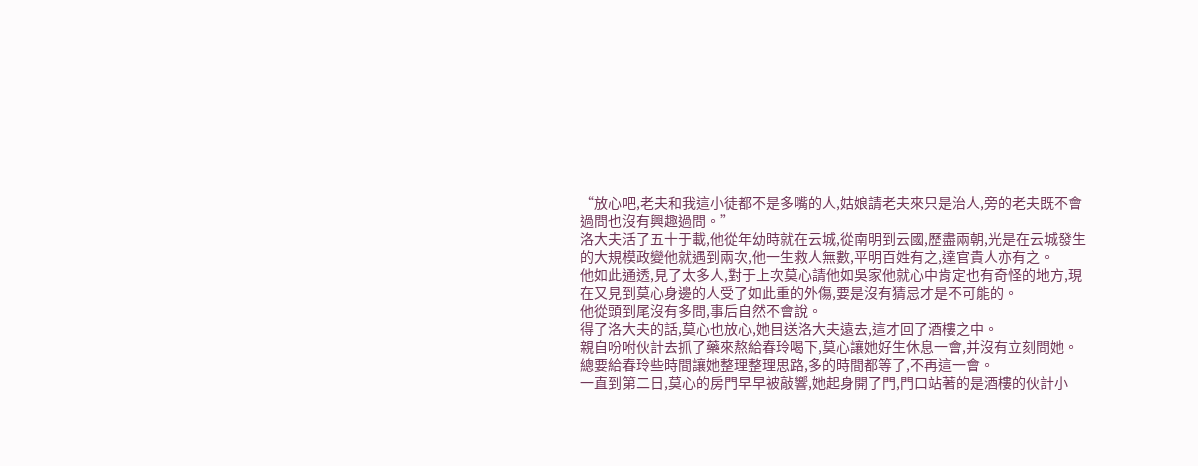“放心吧,老夫和我這小徒都不是多嘴的人,姑娘請老夫來只是治人,旁的老夫既不會過問也沒有興趣過問。”
洛大夫活了五十于載,他從年幼時就在云城,從南明到云國,歷盡兩朝,光是在云城發生的大規模政變他就遇到兩次,他一生救人無數,平明百姓有之,達官貴人亦有之。
他如此通透,見了太多人,對于上次莫心請他如吳家他就心中肯定也有奇怪的地方,現在又見到莫心身邊的人受了如此重的外傷,要是沒有猜忌才是不可能的。
他從頭到尾沒有多問,事后自然不會說。
得了洛大夫的話,莫心也放心,她目送洛大夫遠去,這才回了酒樓之中。
親自吩咐伙計去抓了藥來熬給春玲喝下,莫心讓她好生休息一會,并沒有立刻問她。
總要給春玲些時間讓她整理整理思路,多的時間都等了,不再這一會。
一直到第二日,莫心的房門早早被敲響,她起身開了門,門口站著的是酒樓的伙計小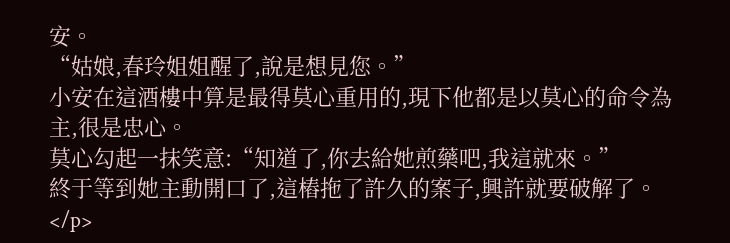安。
“姑娘,春玲姐姐醒了,說是想見您。”
小安在這酒樓中算是最得莫心重用的,現下他都是以莫心的命令為主,很是忠心。
莫心勾起一抹笑意:“知道了,你去給她煎藥吧,我這就來。”
終于等到她主動開口了,這樁拖了許久的案子,興許就要破解了。</p>